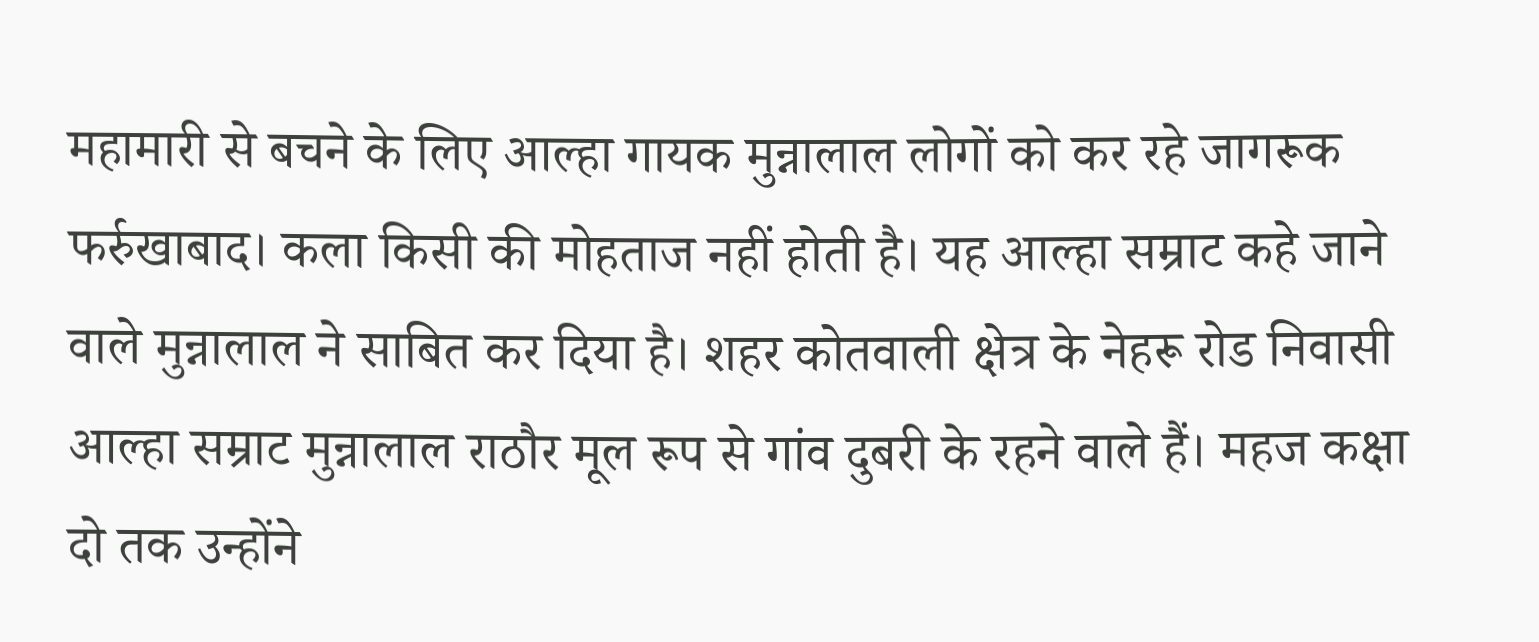महामारी से बचने के लिए आल्हा गायक मुन्नालाल लोगों को कर रहे जागरूक
फर्रुखाबाद। कला किसी की मोहताज नहीं होती है। यह आल्हा सम्राट कहे जाने वाले मुन्नालाल ने साबित कर दिया है। शहर कोतवाली क्षेत्र के नेहरू रोड निवासी आल्हा सम्राट मुन्नालाल राठौर मूल रूप से गांव दुबरी के रहने वाले हैं। महज कक्षा दो तक उन्होंने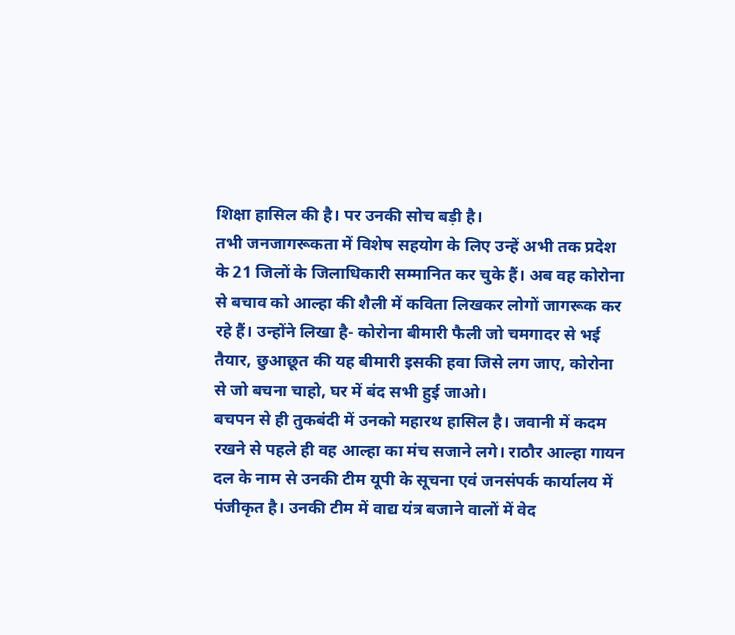शिक्षा हासिल की है। पर उनकी सोच बड़ी है।
तभी जनजागरूकता में विशेष सहयोग के लिए उन्हें अभी तक प्रदेश के 21 जिलों के जिलाधिकारी सम्मानित कर चुके हैं। अब वह कोरोना से बचाव को आल्हा की शैली में कविता लिखकर लोगों जागरूक कर रहे हैं। उन्होंने लिखा है- कोरोना बीमारी फैली जो चमगादर से भई तैयार, छुआछूत की यह बीमारी इसकी हवा जिसे लग जाए, कोरोना से जो बचना चाहो, घर में बंद सभी हुई जाओ।
बचपन से ही तुकबंदी में उनको महारथ हासिल है। जवानी में कदम रखने से पहले ही वह आल्हा का मंच सजाने लगे। राठौर आल्हा गायन दल के नाम से उनकी टीम यूपी के सूचना एवं जनसंपर्क कार्यालय में पंजीकृत है। उनकी टीम में वाद्य यंत्र बजाने वालों में वेद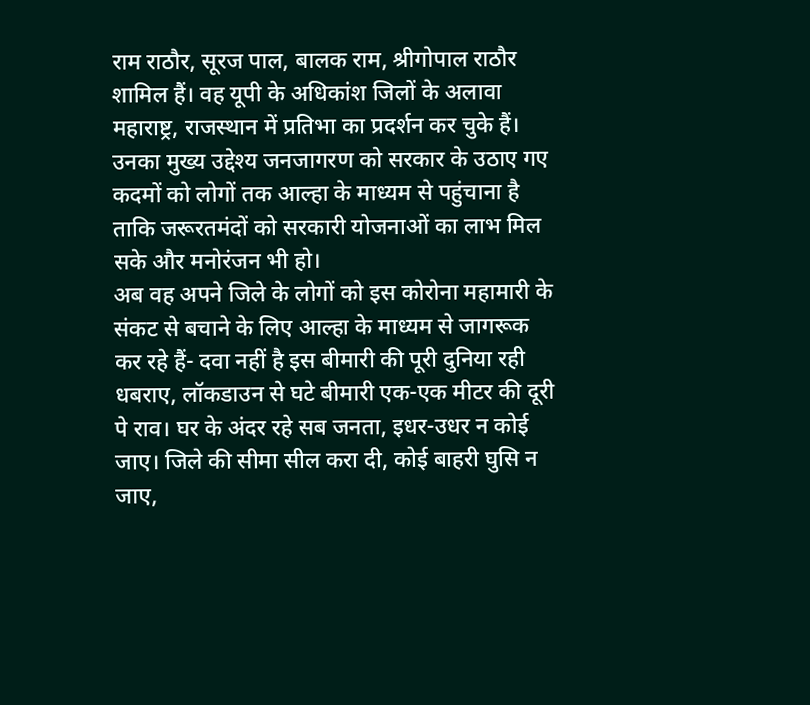राम राठौर, सूरज पाल, बालक राम, श्रीगोपाल राठौर शामिल हैं। वह यूपी के अधिकांश जिलों के अलावा महाराष्ट्र, राजस्थान में प्रतिभा का प्रदर्शन कर चुके हैं।
उनका मुख्य उद्देश्य जनजागरण को सरकार के उठाए गए कदमों को लोगों तक आल्हा के माध्यम से पहुंचाना है ताकि जरूरतमंदों को सरकारी योजनाओं का लाभ मिल सके और मनोरंजन भी हो।
अब वह अपने जिले के लोगों को इस कोरोना महामारी के संकट से बचाने के लिए आल्हा के माध्यम से जागरूक कर रहे हैं- दवा नहीं है इस बीमारी की पूरी दुनिया रही धबराए, लॉकडाउन से घटे बीमारी एक-एक मीटर की दूरी पे राव। घर के अंदर रहे सब जनता, इधर-उधर न कोई जाए। जिले की सीमा सील करा दी, कोई बाहरी घुसि न जाए,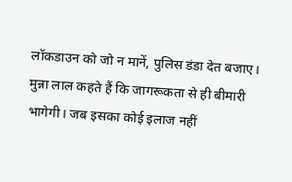लॉकडाउन को जो न मानें, पुलिस डंडा देत बजाए।
मुन्ना लाल कहते हैं कि जागरूकता से ही बीमारी भागेगी। जब इसका कोई इलाज नहीं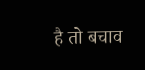है तो बचाव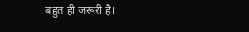बहुत ही जरूरी है।